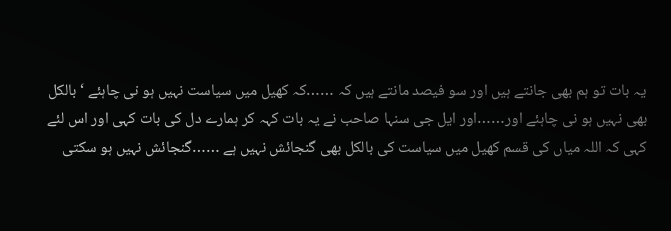یہ بات تو ہم بھی جانتے ہیں اور سو فیصد مانتے ہیں کہ ……کہ کھیل میں سیاست نہیں ہو نی چاہئے ‘ بالکل بھی نہیں ہو نی چاہئے اور……اور ایل جی سنہا صاحب نے یہ بات کہہ کر ہمارے دل کی بات کہی اور اس لئے کہی کہ اللہ میاں کی قسم کھیل میں سیاست کی بالکل بھی گنجائش نہیں ہے ……گنجائش نہیں ہو سکتی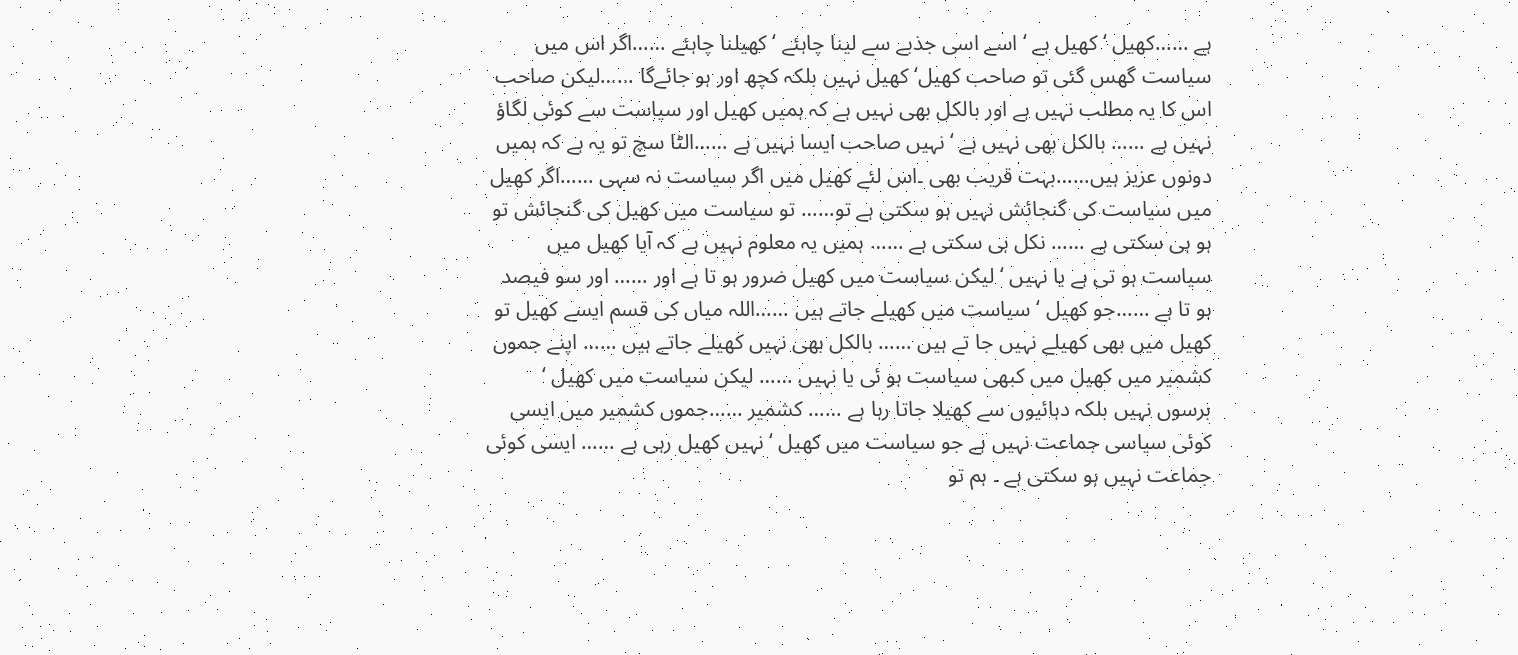ہے ……کھیل ‘ کھیل ہے ‘ اسے اسی جذبے سے لینا چاہئے ‘ کھیلنا چاہئے ……اگر اس میں سیاست گھس گئی تو صاحب کھیل‘ کھیل نہیں بلکہ کچھ اور ہو جائےگا ……لیکن صاحب اس کا یہ مطلب نہیں ہے اور بالکل بھی نہیں ہے کہ ہمیں کھیل اور سیاست سے کوئی لگاؤ نہیں ہے …… بالکل بھی نہیں ہے ‘ نہیں صاحب ایسا نہیں ہے ……الٹا سچ تو یہ ہے کہ ہمیں دونوں عزیز ہیں……بہت قریب بھی ۔اس لئے کھیل میں اگر سیاست نہ سہی ……اگر کھیل میں سیاست کی گنجائش نہیں ہو سکتی ہے تو…… تو سیاست میں کھیل کی گنجائش تو ہو ہی سکتی ہے …… نکل ہی سکتی ہے …… ہمیں یہ معلوم نہیں ہے کہ آیا کھیل میں سیاست ہو تی ہے یا نہیں ‘ لیکن سیاست میں کھیل ضرور ہو تا ہے اور …… اور سو فیصد ہو تا ہے ……جو کھیل ‘ سیاست میں کھیلے جاتے ہیں ……اللہ میاں کی قسم ایسے کھیل تو کھیل میں بھی کھیلے نہیں جا تے ہیں …… بالکل بھی نہیں کھیلے جاتے ہیں …… اپنے جموں کشمیر میں کھیل میں کبھی سیاست ہو ئی یا نہیں …… لیکن سیاست میں کھیل ‘ برسوں نہیں بلکہ دہائیوں سے کھیلا جاتا رہا ہے …… کشمیر ……جموں کشمیر میں ایسی کوئی سیاسی جماعت نہیں ہے جو سیاست میں کھیل ‘ نہیں کھیل رہی ہے …… ایسی کوئی جماعت نہیں ہو سکتی ہے ۔ ہم تو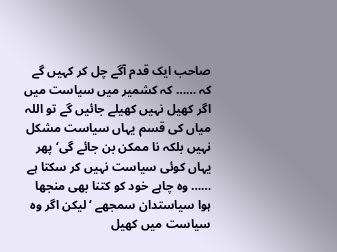صاحب ایک قدم آگے چل کر کہیں گے کہ …… کہ کشمیر میں سیاست میں اگر کھیل نہیں کھیلے جائیں گے تو اللہ میاں کی قسم یہاں سیاست مشکل نہیں بلکہ نا ممکن بن جائے گی‘ پھر یہاں کوئی سیاست نہیں کر سکتا ہے …… وہ چاہے خود کو کتنا بھی منجھا ہوا سیاستدان سمجھے ‘ لیکن اگر وہ سیاست میں کھیل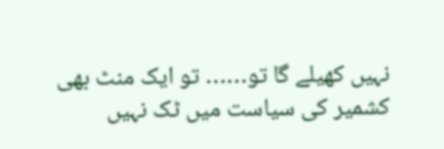نہیں کھیلے گا تو…… تو ایک منٹ بھی کشمیر کی سیاست میں ٹک نہیں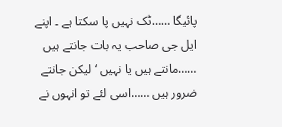پائیگا ……ٹک نہیں پا سکتا ہے ۔ اپنے ایل جی صاحب یہ بات جانتے ہیں ……مانتے ہیں یا نہیں ‘ لیکن جانتے ضرور ہیں ……اسی لئے تو انہوں نے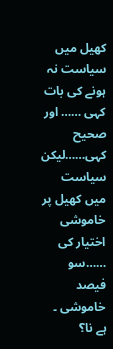کھیل میں سیاست نہ ہونے کی بات کہی …… اور صحیح کہی……لیکن سیاست میں کھیل پر خاموشی اختیار کی ……سو فیصد خاموشی ۔ ہے نا؟